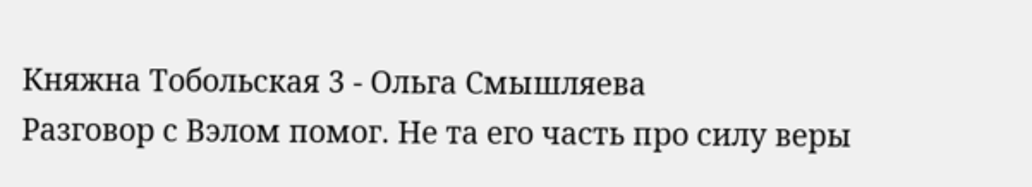Княжна Тобольская 3 - Ольга Смышляева
Разговор с Вэлом помог. Не та его часть про силу веры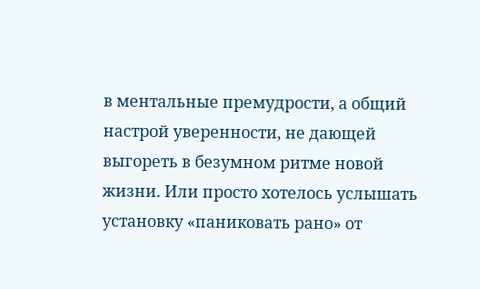в ментальные премудрости, а общий настрой уверенности, не дающей выгореть в безумном ритме новой жизни. Или просто хотелось услышать установку «паниковать рано» от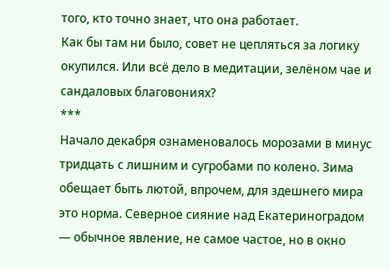того, кто точно знает, что она работает.
Как бы там ни было, совет не цепляться за логику окупился. Или всё дело в медитации, зелёном чае и сандаловых благовониях?
***
Начало декабря ознаменовалось морозами в минус тридцать с лишним и сугробами по колено. Зима обещает быть лютой, впрочем, для здешнего мира это норма. Северное сияние над Екатериноградом — обычное явление, не самое частое, но в окно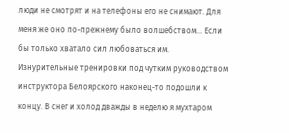люди не смотрят и на телефоны его не снимают. Для меня же оно по-прежнему было волшебством... Если бы только хватало сил любоваться им.
Изнурительные тренировки под чутким руководством инструктора Белоярского наконец-то подошли к концу. В снег и холод дважды в неделю я мухтаром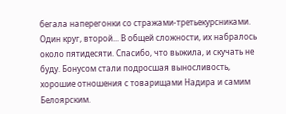бегала наперегонки со стражами-третьекурсниками. Один круг, второй... В общей сложности, их набралось около пятидесяти. Спасибо, что выжила, и скучать не буду. Бонусом стали подросшая выносливость, хорошие отношения с товарищами Надира и самим Белоярским.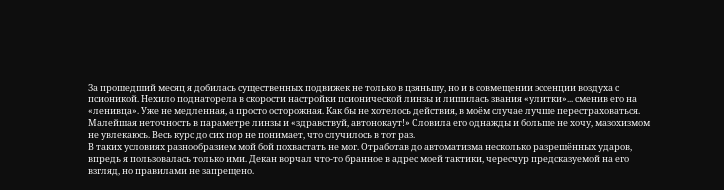За прошедший месяц я добилась существенных подвижек не только в цзяньшу, но и в совмещении эссенции воздуха с псионикой. Нехило поднаторела в скорости настройки псионической линзы и лишилась звания «улитки»... сменив его на «ленивца». Уже не медленная, а просто осторожная. Как бы не хотелось действия, в моём случае лучше перестраховаться. Малейшая неточность в параметре линзы и «здравствуй, автонокаут!» Словила его однажды и больше не хочу, мазохизмом не увлекаюсь. Весь курс до сих пор не понимает, что случилось в тот раз.
В таких условиях разнообразием мой бой похвастать не мог. Отработав до автоматизма несколько разрешённых ударов, впредь я пользовалась только ими. Декан ворчал что-то бранное в адрес моей тактики, чересчур предсказуемой на его взгляд, но правилами не запрещено.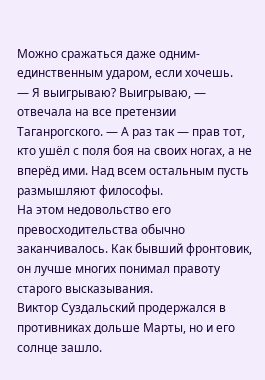Можно сражаться даже одним-единственным ударом, если хочешь.
— Я выигрываю? Выигрываю, — отвечала на все претензии Таганрогского. — А раз так — прав тот, кто ушёл с поля боя на своих ногах, а не вперёд ими. Над всем остальным пусть размышляют философы.
На этом недовольство его превосходительства обычно заканчивалось. Как бывший фронтовик, он лучше многих понимал правоту старого высказывания.
Виктор Суздальский продержался в противниках дольше Марты, но и его солнце зашло.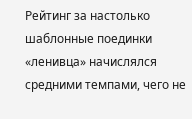Рейтинг за настолько шаблонные поединки «ленивца» начислялся средними темпами, чего не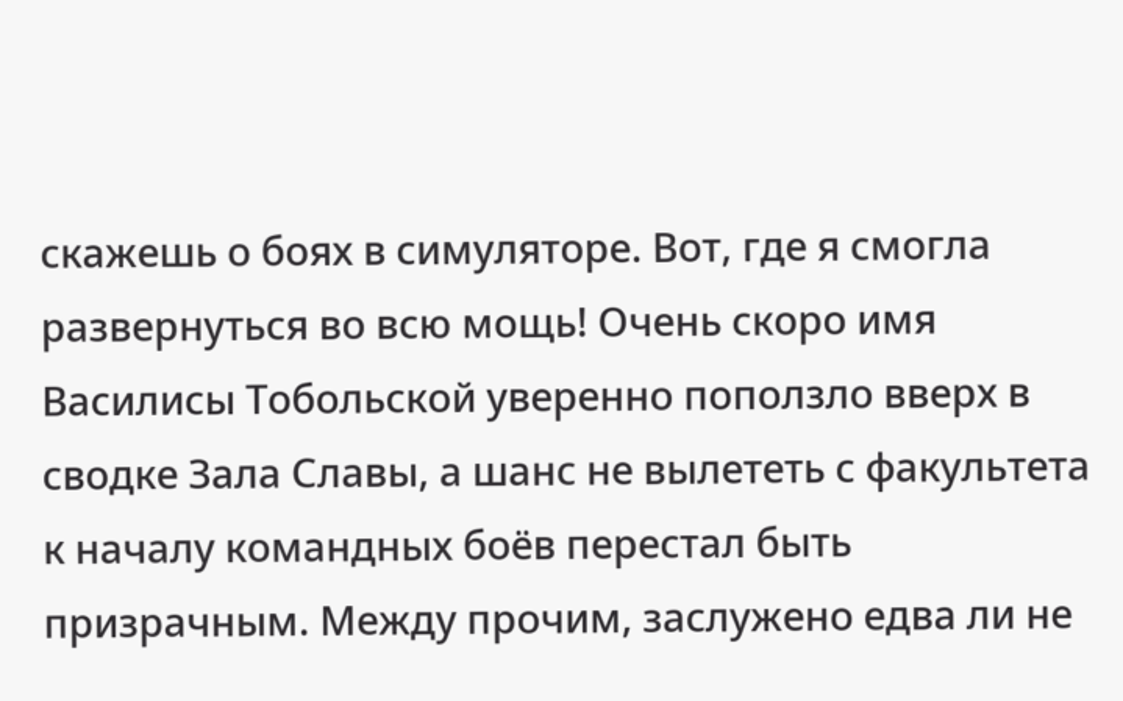скажешь о боях в симуляторе. Вот, где я смогла развернуться во всю мощь! Очень скоро имя Василисы Тобольской уверенно поползло вверх в сводке Зала Славы, а шанс не вылететь с факультета к началу командных боёв перестал быть призрачным. Между прочим, заслужено едва ли не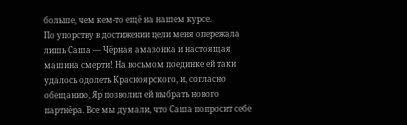больше, чем кем-то ещё на нашем курсе.
По упорству в достижении цели меня опережала лишь Саша — Чёрная амазонка и настоящая машина смерти! На восьмом поединке ей таки удалось одолеть Красноярского, и, согласно обещанию, Яр позволил ей выбрать нового партнёра. Все мы думали, что Саша попросит себе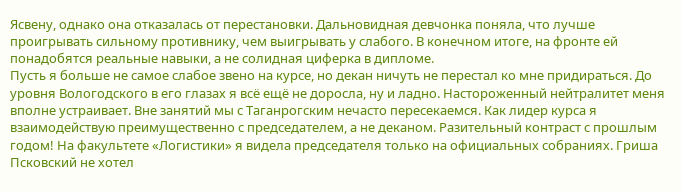Ясвену, однако она отказалась от перестановки. Дальновидная девчонка поняла, что лучше проигрывать сильному противнику, чем выигрывать у слабого. В конечном итоге, на фронте ей понадобятся реальные навыки, а не солидная циферка в дипломе.
Пусть я больше не самое слабое звено на курсе, но декан ничуть не перестал ко мне придираться. До уровня Вологодского в его глазах я всё ещё не доросла, ну и ладно. Настороженный нейтралитет меня вполне устраивает. Вне занятий мы с Таганрогским нечасто пересекаемся. Как лидер курса я взаимодействую преимущественно с председателем, а не деканом. Разительный контраст с прошлым годом! На факультете «Логистики» я видела председателя только на официальных собраниях. Гриша Псковский не хотел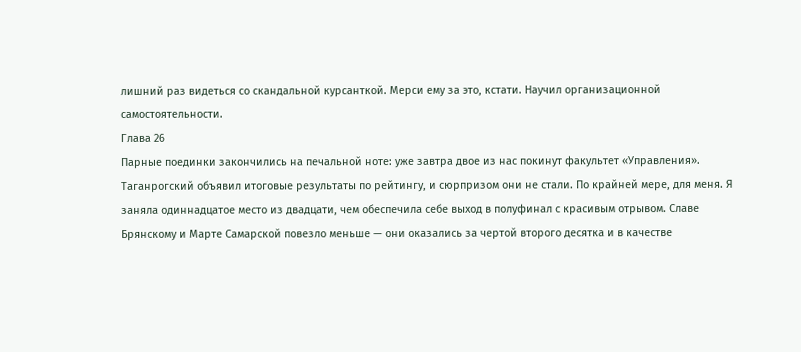лишний раз видеться со скандальной курсанткой. Мерси ему за это, кстати. Научил организационной самостоятельности.
Глава 26
Парные поединки закончились на печальной ноте: уже завтра двое из нас покинут факультет «Управления». Таганрогский объявил итоговые результаты по рейтингу, и сюрпризом они не стали. По крайней мере, для меня. Я заняла одиннадцатое место из двадцати, чем обеспечила себе выход в полуфинал с красивым отрывом. Славе Брянскому и Марте Самарской повезло меньше — они оказались за чертой второго десятка и в качестве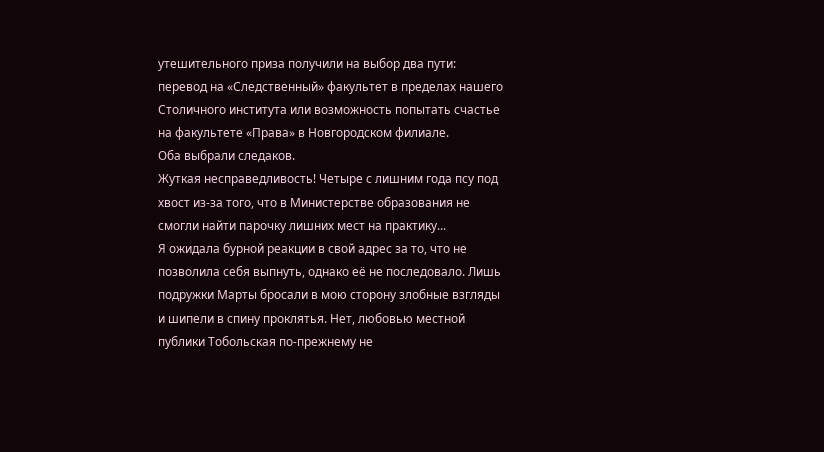утешительного приза получили на выбор два пути: перевод на «Следственный» факультет в пределах нашего Столичного института или возможность попытать счастье на факультете «Права» в Новгородском филиале.
Оба выбрали следаков.
Жуткая несправедливость! Четыре с лишним года псу под хвост из-за того, что в Министерстве образования не смогли найти парочку лишних мест на практику...
Я ожидала бурной реакции в свой адрес за то, что не позволила себя выпнуть, однако её не последовало. Лишь подружки Марты бросали в мою сторону злобные взгляды и шипели в спину проклятья. Нет, любовью местной публики Тобольская по-прежнему не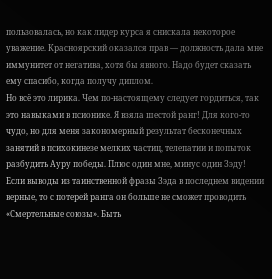пользовалась, но как лидер курса я снискала некоторое уважение. Красноярский оказался прав — должность дала мне иммунитет от негатива, хотя бы явного. Надо будет сказать ему спасибо, когда получу диплом.
Но всё это лирика. Чем по-настоящему следует гордиться, так это навыками в псионике. Я взяла шестой ранг! Для кого-то чудо, но для меня закономерный результат бесконечных занятий в психокинезе мелких частиц, телепатии и попыток разбудить Ауру победы. Плюс один мне, минус один Зэду!
Если выводы из таинственной фразы Зэда в последнем видении верные, то с потерей ранга он больше не сможет проводить «Смертельные союзы». Быть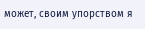может, своим упорством я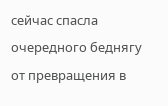сейчас спасла очередного беднягу от превращения в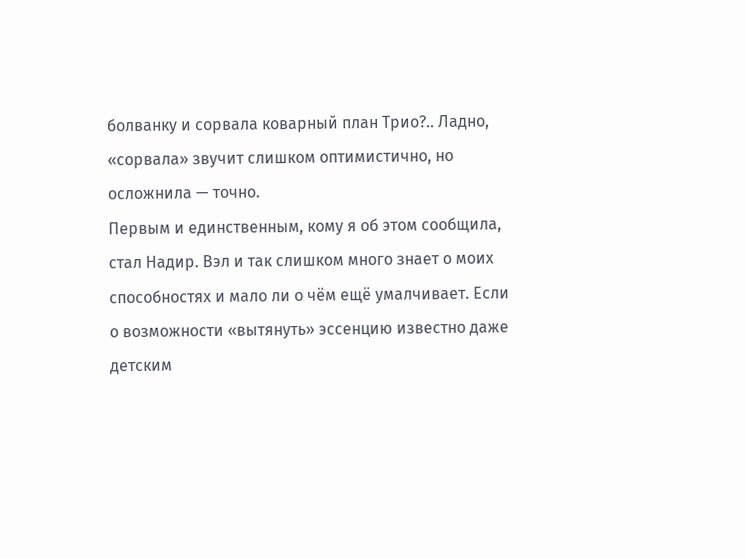болванку и сорвала коварный план Трио?.. Ладно, «сорвала» звучит слишком оптимистично, но осложнила — точно.
Первым и единственным, кому я об этом сообщила, стал Надир. Вэл и так слишком много знает о моих способностях и мало ли о чём ещё умалчивает. Если о возможности «вытянуть» эссенцию известно даже детским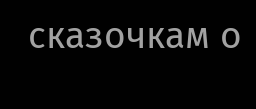сказочкам о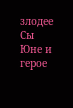злодее Сы Юне и герое